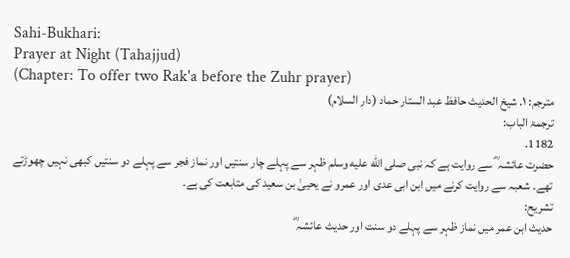Sahi-Bukhari:
Prayer at Night (Tahajjud)
(Chapter: To offer two Rak'a before the Zuhr prayer)
مترجم: ١. شیخ الحدیث حافظ عبد الستار حماد (دار السلام)
ترجمۃ الباب:
1182.
حضرت عائشہ ؓ سے روایت ہے کہ نبی صلى الله عليه وسلم ظہر سے پہلے چار سنتیں اور نماز فجر سے پہلے دو سنتیں کبھی نہیں چھوڑتے تھے۔ شعبہ سے روایت کرنے میں ابن ابی عدی اور عمرو نے یحییٰ بن سعید کی متابعت کی ہے۔
تشریح:
حدیث ابن عمر میں نماز ظہر سے پہلے دو سنت اور حدیث عائشہ ؓ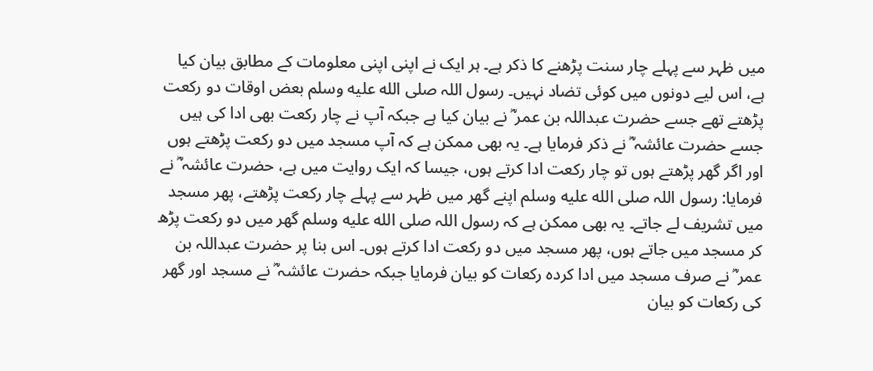میں ظہر سے پہلے چار سنت پڑھنے کا ذکر ہے۔ ہر ایک نے اپنی اپنی معلومات کے مطابق بیان کیا ہے، اس لیے دونوں میں کوئی تضاد نہیں۔ رسول اللہ صلى الله عليه وسلم بعض اوقات دو رکعت پڑھتے تھے جسے حضرت عبداللہ بن عمر ؓ نے بیان کیا ہے جبکہ آپ نے چار رکعت بھی ادا کی ہیں جسے حضرت عائشہ ؓ نے ذکر فرمایا ہے۔ یہ بھی ممکن ہے کہ آپ مسجد میں دو رکعت پڑھتے ہوں اور اگر گھر پڑھتے ہوں تو چار رکعت ادا کرتے ہوں، جیسا کہ ایک روایت میں ہے، حضرت عائشہ ؓ نے فرمایا: رسول اللہ صلى الله عليه وسلم اپنے گھر میں ظہر سے پہلے چار رکعت پڑھتے، پھر مسجد میں تشریف لے جاتے۔ یہ بھی ممکن ہے کہ رسول اللہ صلى الله عليه وسلم گھر میں دو رکعت پڑھ کر مسجد میں جاتے ہوں، پھر مسجد میں دو رکعت ادا کرتے ہوں۔ اس بنا پر حضرت عبداللہ بن عمر ؓ نے صرف مسجد میں ادا کردہ رکعات کو بیان فرمایا جبکہ حضرت عائشہ ؓ نے مسجد اور گھر کی رکعات کو بیان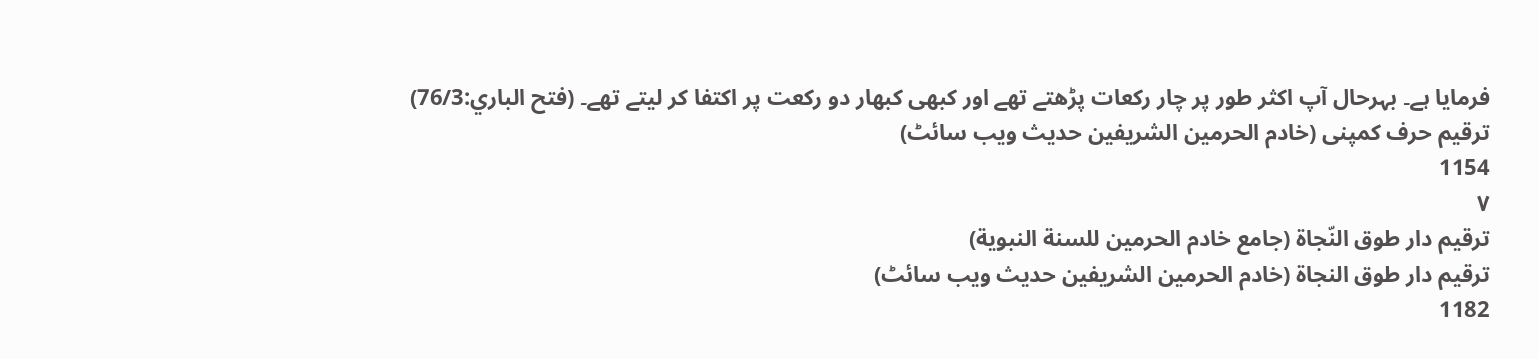فرمایا ہے۔ بہرحال آپ اکثر طور پر چار رکعات پڑھتے تھے اور کبھی کبھار دو رکعت پر اکتفا کر لیتے تھے۔ (فتح الباري:76/3)
ترقیم حرف کمپنی (خادم الحرمین الشریفین حدیث ویب سائٹ)
1154
٧
ترقيم دار طوق النّجاة (جامع خادم الحرمين للسنة النبوية)
ترقیم دار طوق النجاۃ (خادم الحرمین الشریفین حدیث ویب سائٹ)
1182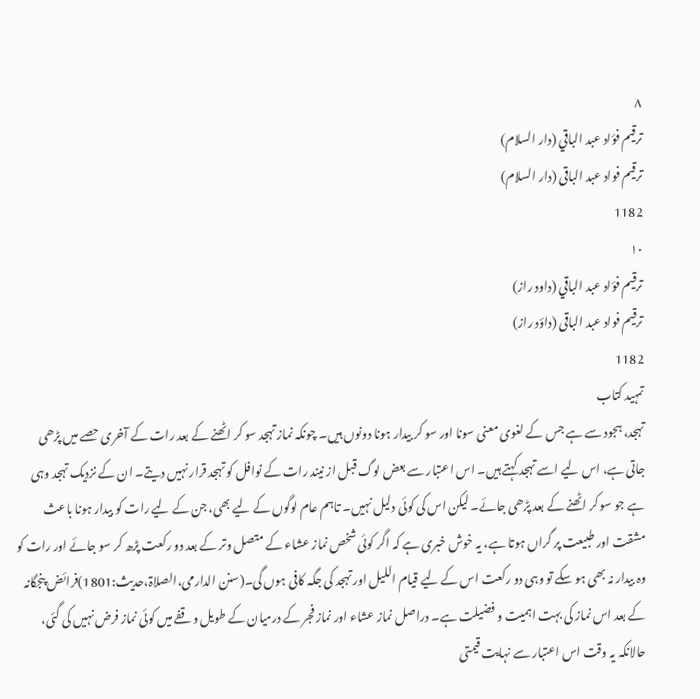٨
ترقيم فؤاد عبد الباقي (دار السلام)
ترقیم فواد عبد الباقی (دار السلام)
1182
١٠
ترقيم فؤاد عبد الباقي (داود راز)
ترقیم فواد عبد الباقی (داؤد راز)
1182
تمہید کتاب
تہجد، ہجود سے ہے جس کے لغوی معنی سونا اور سو کر بیدار ہونا دونوں ہیں۔ چونکہ نماز تہجد سو کر اٹھنے کے بعد رات کے آخری حصے میں پڑھی جاتی ہے، اس لیے اسے تہجد کہتے ہیں۔ اس اعتبار سے بعض لوگ قبل از نیند رات کے نوافل کو تہجد قرار نہیں دیتے۔ ان کے نزدیک تہجد وہی ہے جو سو کر اٹھنے کے بعد پڑھی جائے۔ لیکن اس کی کوئی دلیل نہیں۔ تاہم عام لوگوں کے لیے بھی، جن کے لیے رات کو بیدار ہونا باعث مشقت اور طبیعت پر گراں ہوتا ہے، یہ خوش خبری ہے کہ اگر کوئی شخص نماز عشاء کے متصل وتر کے بعد دو رکعت پڑھ کر سو جائے اور رات کو وہ بیدار نہ بھی ہو سکے تو وہی دو رکعت اس کے لیے قیام اللیل اور تہجد کی جگہ کافی ہوں گی۔(سنن الدارمی،الصلاۃ،حدیث:1801)فرائض پنجگانہ کے بعد اس نماز کی بہت اہمیت و فضیلت ہے۔ دراصل نماز عشاء اور نماز فجر کے درمیان کے طویل وقفے میں کوئی نماز فرض نہیں کی گئی، حالانکہ یہ وقت اس اعتبار سے نہایت قیمتی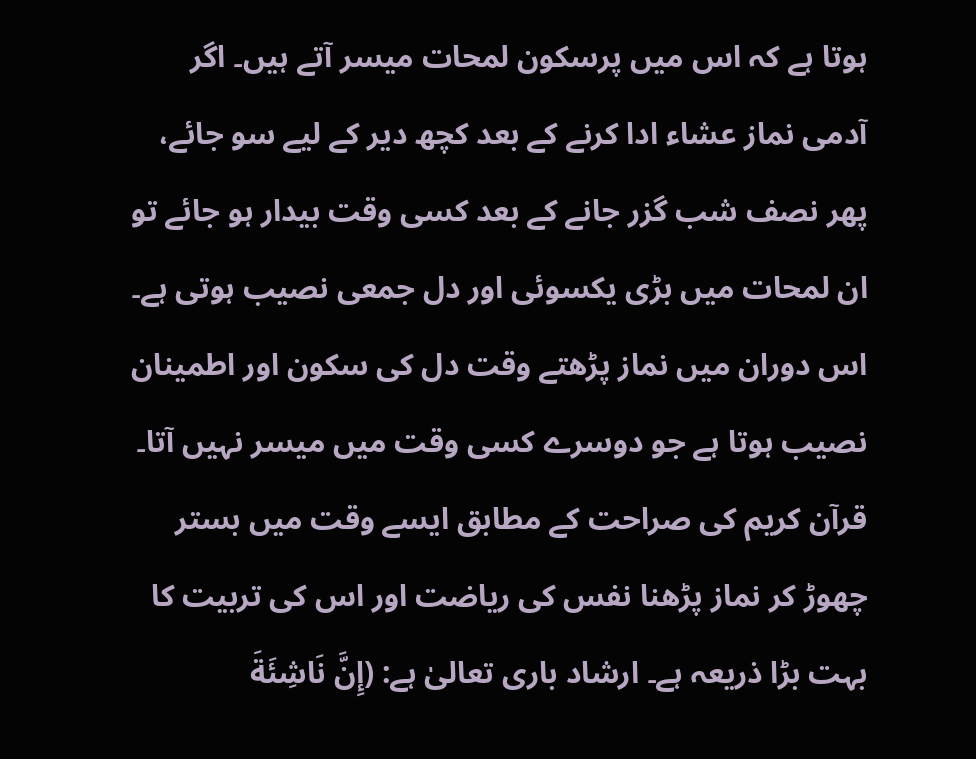ہوتا ہے کہ اس میں پرسکون لمحات میسر آتے ہیں۔ اگر آدمی نماز عشاء ادا کرنے کے بعد کچھ دیر کے لیے سو جائے، پھر نصف شب گزر جانے کے بعد کسی وقت بیدار ہو جائے تو ان لمحات میں بڑی یکسوئی اور دل جمعی نصیب ہوتی ہے۔ اس دوران میں نماز پڑھتے وقت دل کی سکون اور اطمینان نصیب ہوتا ہے جو دوسرے کسی وقت میں میسر نہیں آتا۔ قرآن کریم کی صراحت کے مطابق ایسے وقت میں بستر چھوڑ کر نماز پڑھنا نفس کی ریاضت اور اس کی تربیت کا بہت بڑا ذریعہ ہے۔ ارشاد باری تعالیٰ ہے: (إِنَّ نَاشِئَةَ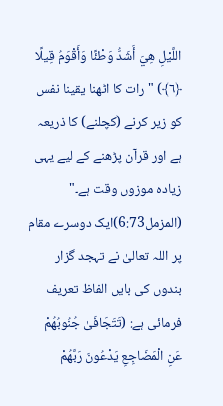اللَّيْلِ هِيَ أَشَدُّ وَطْئًا وَأَقْوَمُ قِيلًا ﴿٦﴾) "رات کا اٹھنا یقینا نفس کو زیر کرنے (کچلنے) کا ذریعہ ہے اور قرآن پڑھنے کے لیے یہی زیادہ موزوں وقت ہے۔" (المزمل6:73)ایک دوسرے مقام پر اللہ تعالیٰ نے تہجد گزار بندوں کی بایں الفاظ تعریف فرمائی ہے: (تَتَجَافَىٰ جُنُوبُهُمْ عَنِ الْمَضَاجِعِ يَدْعُونَ رَبَّهُمْ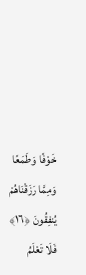خَوْفًا وَطَمَعًا وَمِمَّا رَزَقْنَاهُمْ يُنفِقُونَ ﴿١٦﴾ فَلَا تَعْلَمُ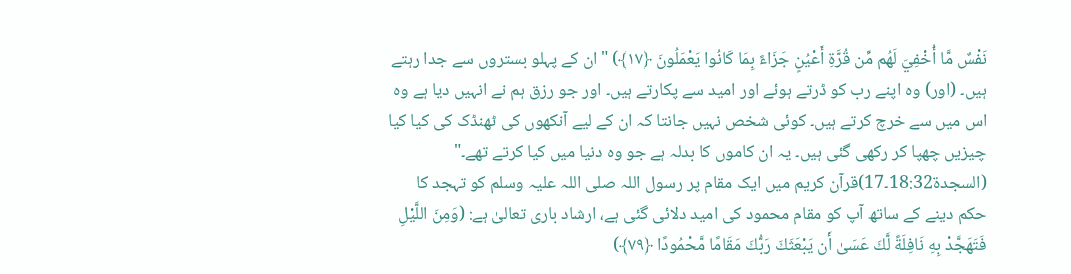نَفْسٌ مَّا أُخْفِيَ لَهُم مِّن قُرَّةِ أَعْيُنٍ جَزَاءً بِمَا كَانُوا يَعْمَلُونَ ﴿١٧﴾) "ان کے پہلو بستروں سے جدا رہتے ہیں۔ (اور) وہ اپنے رب کو ڈرتے ہوئے اور امید سے پکارتے ہیں۔ اور جو رزق ہم نے انہیں دیا ہے وہ اس میں سے خرچ کرتے ہیں۔ کوئی شخص نہیں جانتا کہ ان کے لیے آنکھوں کی ٹھنڈک کی کیا کیا چیزیں چھپا کر رکھی گئی ہیں۔ یہ ان کاموں کا بدلہ ہے جو وہ دنیا میں کیا کرتے تھے۔" (السجدۃ18:32۔17)قرآن کریم میں ایک مقام پر رسول اللہ صلی اللہ علیہ وسلم کو تہجد کا حکم دینے کے ساتھ آپ کو مقام محمود کی امید دلائی گئی ہے، ارشاد باری تعالیٰ ہے: (وَمِنَ اللَّيْلِ فَتَهَجَّدْ بِهِ نَافِلَةً لَّكَ عَسَىٰ أَن يَبْعَثَكَ رَبُّكَ مَقَامًا مَّحْمُودًا ﴿٧٩﴾)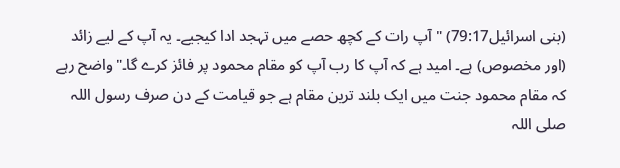(بنی اسرائیل79:17) "آپ رات کے کچھ حصے میں تہجد ادا کیجیے۔ یہ آپ کے لیے زائد (اور مخصوص) ہے۔ امید ہے کہ آپ کا رب آپ کو مقام محمود پر فائز کرے گا۔"واضح رہے کہ مقام محمود جنت میں ایک بلند ترین مقام ہے جو قیامت کے دن صرف رسول اللہ صلی اللہ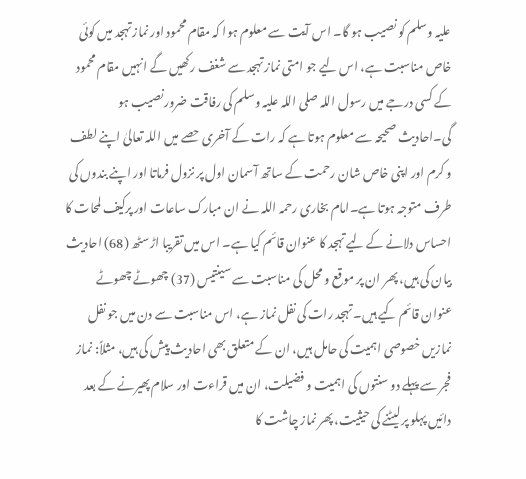علیہ وسلم کو نصیب ہو گا۔ اس آیت سے معلوم ہوا کہ مقام محمود اور نماز تہجد میں کوئی خاص مناسبت ہے، اس لیے جو امتی نماز تہجد سے شغف رکھیں گے انہیں مقام محمود کے کسی درجے میں رسول اللہ صلی اللہ علیہ وسلم کی رفاقت ضرور نصیب ہو گی۔احادیث صحیحہ سے معلوم ہوتا ہے کہ رات کے آخری حصے میں اللہ تعالیٰ اپنے لطف و کرم اور اپنی خاص شان رحمت کے ساتھ آسمان اول پر نزول فرماتا اور اپنے بندوں کی طرف متوجہ ہوتا ہے۔امام بخاری رحمہ اللہ نے ان مبارک ساعات اور پرکیف لمحات کا احساس دلانے کے لیے تہجد کا عنوان قائم کیا ہے۔ اس میں تقریبا اڑسٹھ (68) احادیث بیان کی ہیں، پھر ان پر موقع و محل کی مناسبت سے سینتیس (37) چھوٹے چھوٹے عنوان قائم کیے ہیں۔ تہجد رات کی نفل نماز ہے، اس مناسبت سے دن میں جو نفل نمازیں خصوصی اہمیت کی حامل ہیں، ان کے متعلق بھی احادیث پیش کی ہیں، مثلاً: نماز فجر سے پہلے دو سنتوں کی اہمیت و فضیلت، ان میں قراءت اور سلام پھیرنے کے بعد دائیں پہلو پر لیٹنے کی حیثیت، پھر نماز چاشت کا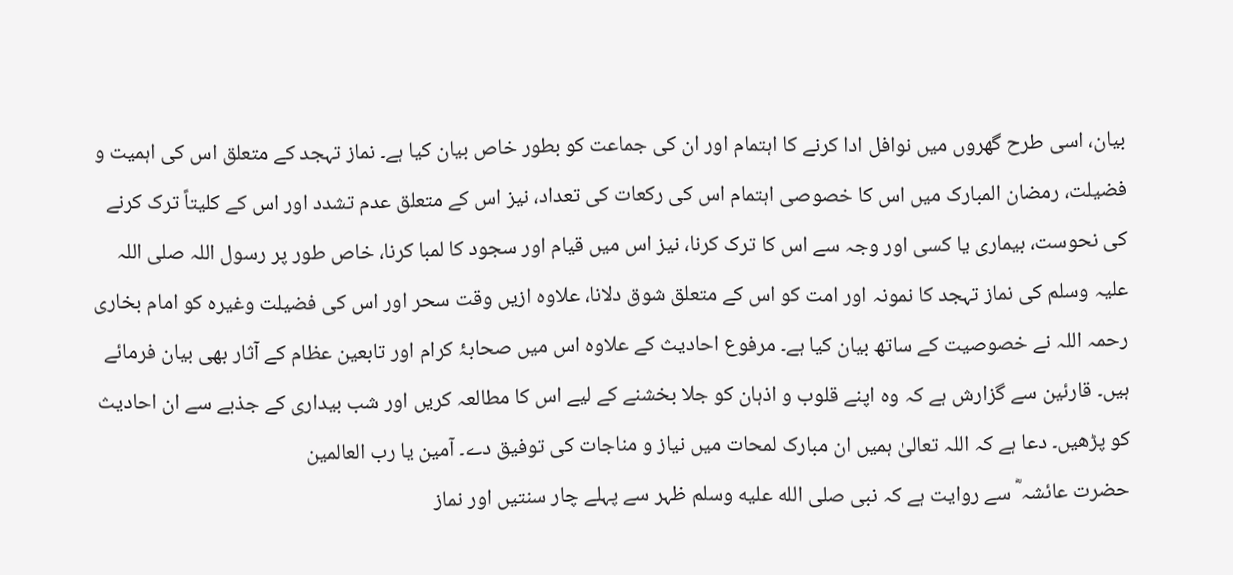بیان، اسی طرح گھروں میں نوافل ادا کرنے کا اہتمام اور ان کی جماعت کو بطور خاص بیان کیا ہے۔ نماز تہجد کے متعلق اس کی اہمیت و فضیلت، رمضان المبارک میں اس کا خصوصی اہتمام اس کی رکعات کی تعداد، نیز اس کے متعلق عدم تشدد اور اس کے کلیتاً ترک کرنے کی نحوست، بیماری یا کسی اور وجہ سے اس کا ترک کرنا، نیز اس میں قیام اور سجود کا لمبا کرنا، خاص طور پر رسول اللہ صلی اللہ علیہ وسلم کی نماز تہجد کا نمونہ اور امت کو اس کے متعلق شوق دلانا، علاوہ ازیں وقت سحر اور اس کی فضیلت وغیرہ کو امام بخاری رحمہ اللہ نے خصوصیت کے ساتھ بیان کیا ہے۔ مرفوع احادیث کے علاوہ اس میں صحابۂ کرام اور تابعین عظام کے آثار بھی بیان فرمائے ہیں۔ قارئین سے گزارش ہے کہ وہ اپنے قلوب و اذہان کو جلا بخشنے کے لیے اس کا مطالعہ کریں اور شب بیداری کے جذبے سے ان احادیث کو پڑھیں۔ دعا ہے کہ اللہ تعالیٰ ہمیں ان مبارک لمحات میں نیاز و مناجات کی توفیق دے۔ آمین یا رب العالمین
حضرت عائشہ ؓ سے روایت ہے کہ نبی صلى الله عليه وسلم ظہر سے پہلے چار سنتیں اور نماز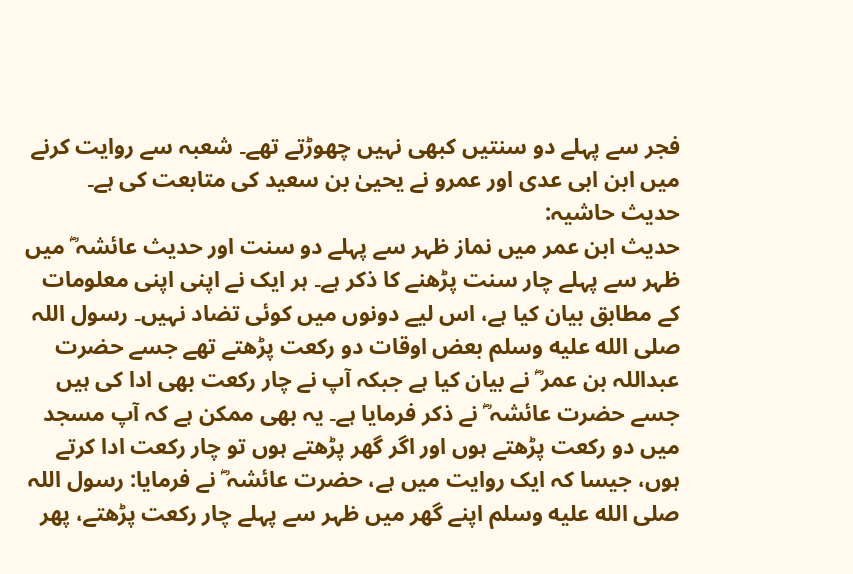فجر سے پہلے دو سنتیں کبھی نہیں چھوڑتے تھے۔ شعبہ سے روایت کرنے میں ابن ابی عدی اور عمرو نے یحییٰ بن سعید کی متابعت کی ہے۔
حدیث حاشیہ:
حدیث ابن عمر میں نماز ظہر سے پہلے دو سنت اور حدیث عائشہ ؓ میں ظہر سے پہلے چار سنت پڑھنے کا ذکر ہے۔ ہر ایک نے اپنی اپنی معلومات کے مطابق بیان کیا ہے، اس لیے دونوں میں کوئی تضاد نہیں۔ رسول اللہ صلى الله عليه وسلم بعض اوقات دو رکعت پڑھتے تھے جسے حضرت عبداللہ بن عمر ؓ نے بیان کیا ہے جبکہ آپ نے چار رکعت بھی ادا کی ہیں جسے حضرت عائشہ ؓ نے ذکر فرمایا ہے۔ یہ بھی ممکن ہے کہ آپ مسجد میں دو رکعت پڑھتے ہوں اور اگر گھر پڑھتے ہوں تو چار رکعت ادا کرتے ہوں، جیسا کہ ایک روایت میں ہے، حضرت عائشہ ؓ نے فرمایا: رسول اللہ صلى الله عليه وسلم اپنے گھر میں ظہر سے پہلے چار رکعت پڑھتے، پھر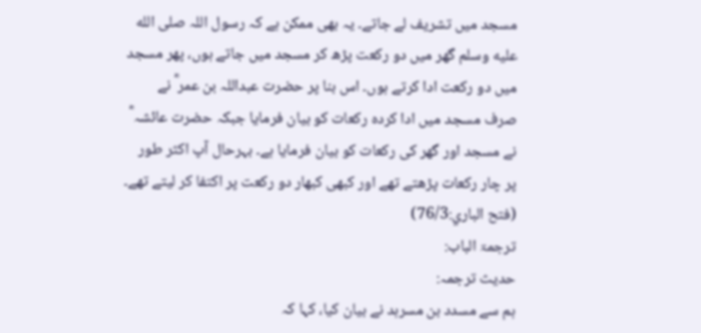مسجد میں تشریف لے جاتے۔ یہ بھی ممکن ہے کہ رسول اللہ صلى الله عليه وسلم گھر میں دو رکعت پڑھ کر مسجد میں جاتے ہوں، پھر مسجد میں دو رکعت ادا کرتے ہوں۔ اس بنا پر حضرت عبداللہ بن عمر ؓ نے صرف مسجد میں ادا کردہ رکعات کو بیان فرمایا جبکہ حضرت عائشہ ؓ نے مسجد اور گھر کی رکعات کو بیان فرمایا ہے۔ بہرحال آپ اکثر طور پر چار رکعات پڑھتے تھے اور کبھی کبھار دو رکعت پر اکتفا کر لیتے تھے۔ (فتح الباري:76/3)
ترجمۃ الباب:
حدیث ترجمہ:
ہم سے مسدد بن مسرہد نے بیان کیا، کہا کہ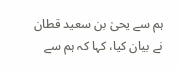ہم سے یحیٰ بن سعید قطان نے بیان کیا، کہا کہ ہم سے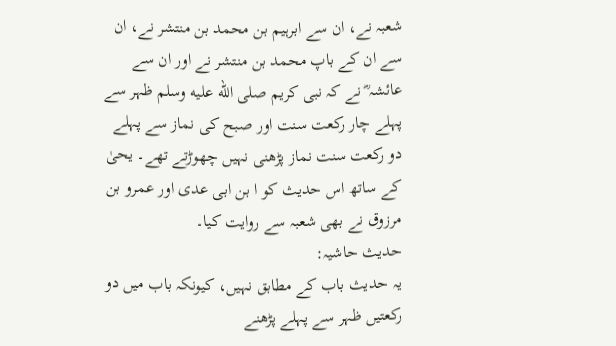شعبہ نے، ان سے ابرہیم بن محمد بن منتشر نے، ان سے ان کے باپ محمد بن منتشر نے اور ان سے عائشہ ؓ نے کہ نبی کریم صلى الله عليه وسلم ظہر سے پہلے چار رکعت سنت اور صبح کی نماز سے پہلے دو رکعت سنت نماز پڑھنی نہیں چھوڑتے تھے۔ یحیٰ کے ساتھ اس حدیث کو ا بن ابی عدی اور عمرو بن مرزوق نے بھی شعبہ سے روایت کیا۔
حدیث حاشیہ:
یہ حدیث باب کے مطابق نہیں، کیونکہ باب میں دو رکعتیں ظہر سے پہلے پڑھنے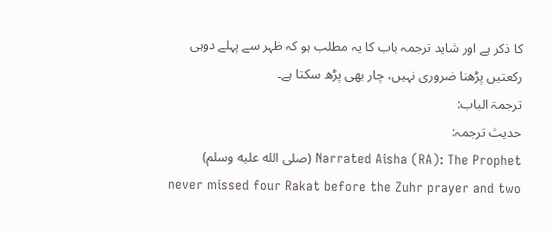کا ذکر ہے اور شاید ترجمہ باب کا یہ مطلب ہو کہ ظہر سے پہلے دوہی رکعتیں پڑھنا ضروری نہیں، چار بھی پڑھ سکتا ہے۔
ترجمۃ الباب:
حدیث ترجمہ:
Narrated Aisha (RA): The Prophet (صلى الله عليه وسلم) never missed four Rakat before the Zuhr prayer and two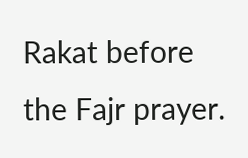Rakat before the Fajr prayer.